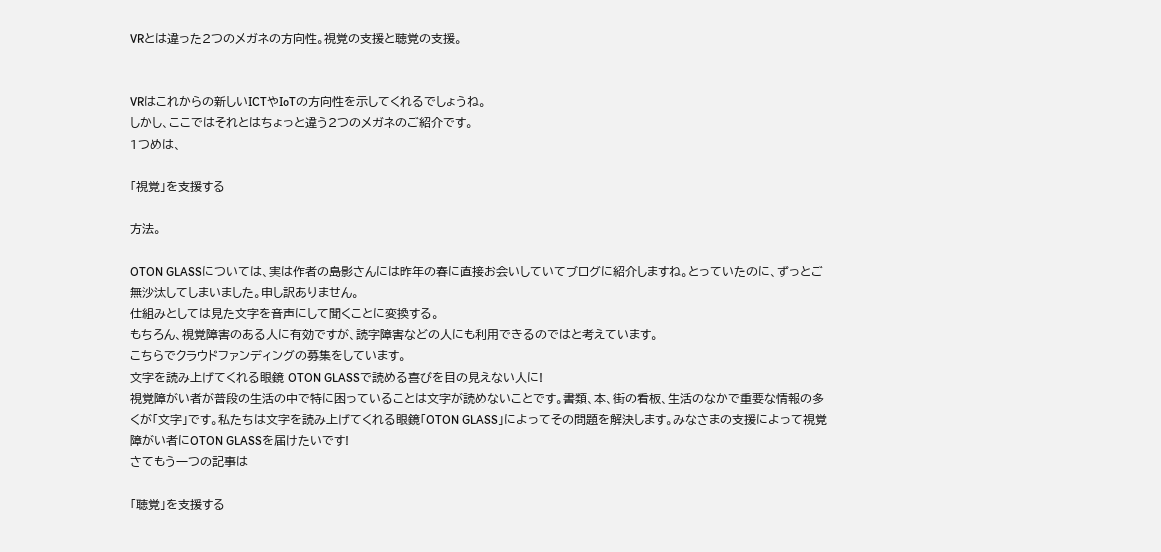VRとは違った2つのメガネの方向性。視覚の支援と聴覚の支援。


VRはこれからの新しいICTやIoTの方向性を示してくれるでしょうね。
しかし、ここではそれとはちょっと違う2つのメガネのご紹介です。
1つめは、

「視覚」を支援する

方法。

OTON GLASSについては、実は作者の島影さんには昨年の春に直接お会いしていてブログに紹介しますね。とっていたのに、ずっとご無沙汰してしまいました。申し訳ありません。
仕組みとしては見た文字を音声にして聞くことに変換する。
もちろん、視覚障害のある人に有効ですが、読字障害などの人にも利用できるのではと考えています。
こちらでクラウドファンディングの募集をしています。
文字を読み上げてくれる眼鏡 OTON GLASSで読める喜びを目の見えない人に!
視覚障がい者が普段の生活の中で特に困っていることは文字が読めないことです。書類、本、街の看板、生活のなかで重要な情報の多くが「文字」です。私たちは文字を読み上げてくれる眼鏡「OTON GLASS」によってその問題を解決します。みなさまの支援によって視覚障がい者にOTON GLASSを届けたいです!
さてもう一つの記事は

「聴覚」を支援する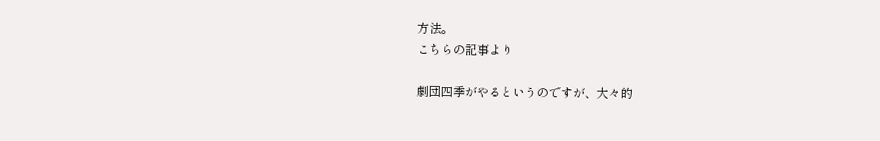方法。
こちらの記事より

劇団四季がやるというのですが、大々的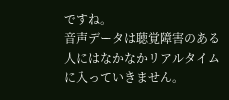ですね。
音声データは聴覚障害のある人にはなかなかリアルタイムに入っていきません。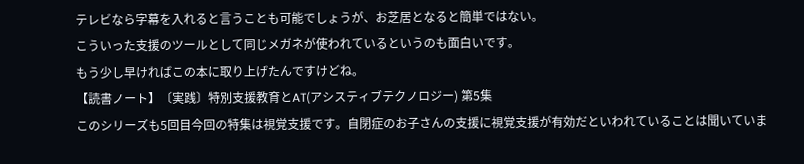テレビなら字幕を入れると言うことも可能でしょうが、お芝居となると簡単ではない。
こういった支援のツールとして同じメガネが使われているというのも面白いです。
もう少し早ければこの本に取り上げたんですけどね。
【読書ノート】〔実践〕特別支援教育とAT(アシスティブテクノロジー) 第5集
このシリーズも5回目今回の特集は視覚支援です。自閉症のお子さんの支援に視覚支援が有効だといわれていることは聞いていま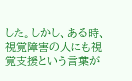した。しかし、ある時、視覚障害の人にも視覚支援という言葉が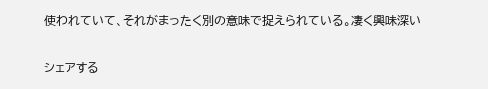使われていて、それがまったく別の意味で捉えられている。凄く興味深い

シェアする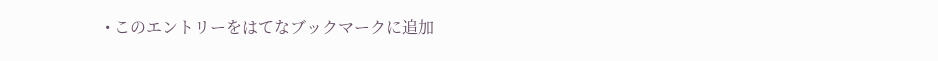• このエントリーをはてなブックマークに追加